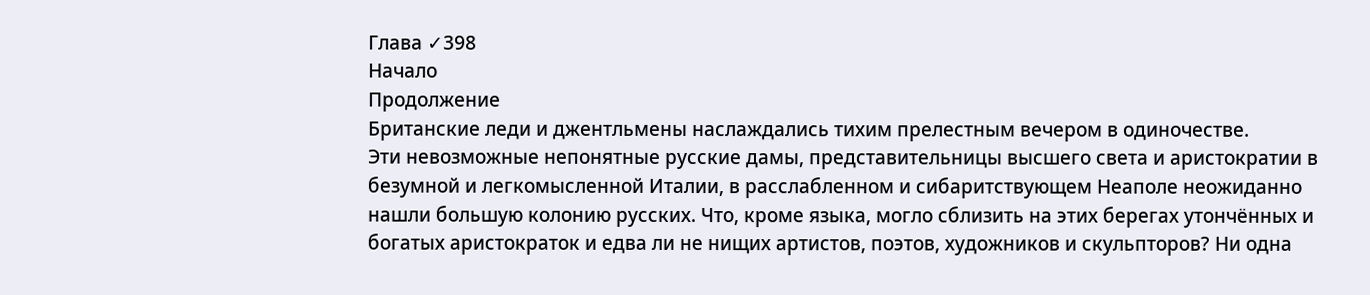Глава ✓398
Начало
Продолжение
Британские леди и джентльмены наслаждались тихим прелестным вечером в одиночестве.
Эти невозможные непонятные русские дамы, представительницы высшего света и аристократии в безумной и легкомысленной Италии, в расслабленном и сибаритствующем Неаполе неожиданно нашли большую колонию русских. Что, кроме языка, могло сблизить на этих берегах утончённых и богатых аристократок и едва ли не нищих артистов, поэтов, художников и скульпторов? Ни одна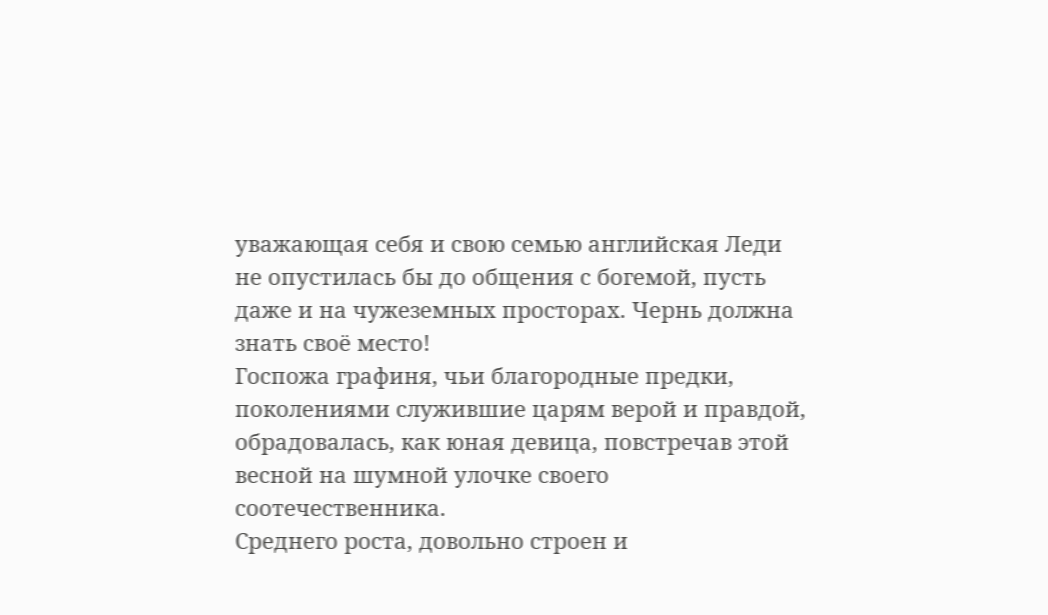уважающая себя и свою семью английская Леди не опустилась бы до общения с богемой, пусть даже и на чужеземных просторах. Чернь должна знать своё место!
Госпожа графиня, чьи благородные предки, поколениями служившие царям верой и правдой, обрадовалась, как юная девица, повстречав этой весной на шумной улочке своего соотечественника.
Среднего роста, довольно строен и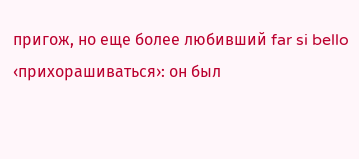пригож, но еще более любивший far si bello ‹прихорашиваться›: он был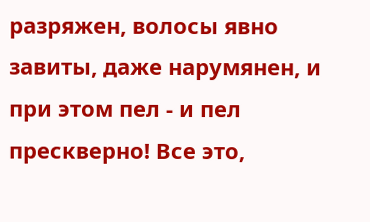разряжен, волосы явно завиты, даже нарумянен, и при этом пел - и пел прескверно! Все это,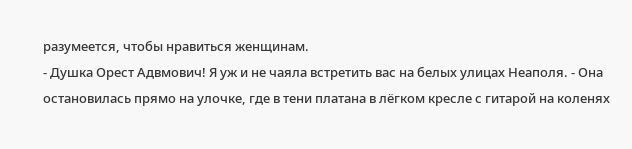разумеется, чтобы нравиться женщинам.
- Душка Орест Адвмович! Я уж и не чаяла встретить вас на белых улицах Неаполя. - Она остановилась прямо на улочке, где в тени платана в лёгком кресле с гитарой на коленях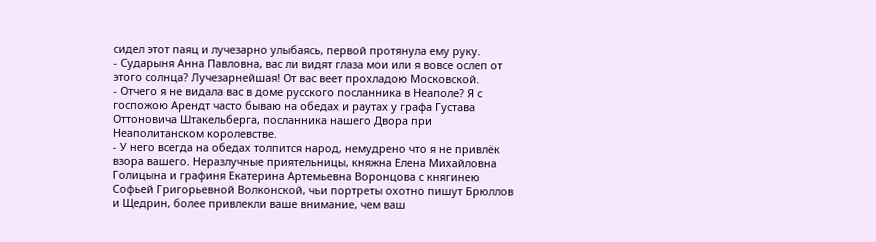сидел этот паяц и лучезарно улыбаясь, первой протянула ему руку.
- Сударыня Анна Павловна, вас ли видят глаза мои или я вовсе ослеп от этого солнца? Лучезарнейшая! От вас веет прохладою Московской.
- Отчего я не видала вас в доме русского посланника в Неаполе? Я с госпожою Арендт часто бываю на обедах и раутах у графа Густава Оттоновича Штакельберга, посланника нашего Двора при Неаполитанском королевстве.
- У него всегда на обедах толпится народ, немудрено что я не привлёк взора вашего. Неразлучные приятельницы, княжна Елена Михайловна Голицына и графиня Екатерина Артемьевна Воронцова с княгинею Софьей Григорьевной Волконской, чьи портреты охотно пишут Брюллов и Щедрин, более привлекли ваше внимание, чем ваш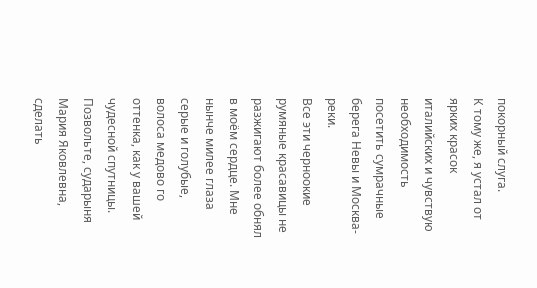покорный слуга.
К тому же, я устал от ярких красок италийских и чувствую необходимость посетить сумрачные берега Невы и Москва-реки.
Все эти черноокие румяные красавицы не разжигают более обнял в моём сердце. Мне нынче милее глаза серые и голубые, волоса медово го оттенка, как у вашей чудесной спутницы. Позвольте, сударыня Мария Яковлевна, сделать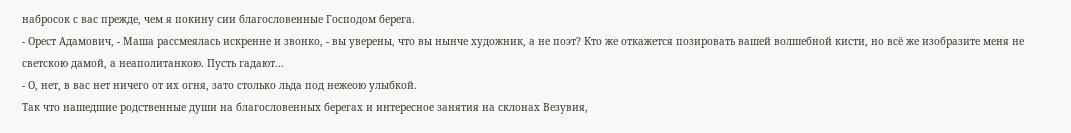набросок с вас прежде, чем я покину сии благословенные Господом берега.
- Орест Адамович, - Маша рассмеялась искренне и звонко, - вы уверены, что вы нынче художник, а не поэт? Кто же откажется позировать вашей волшебной кисти, но всё же изобразите меня не светскою дамой, а неаполитанкою. Пусть гадают...
- О, нет, в вас нет ничего от их огня, зато столько льда под нежеою улыбкой.
Так что нашедшие родственные души на благословенных берегах и интересное занятия на склонах Везувия,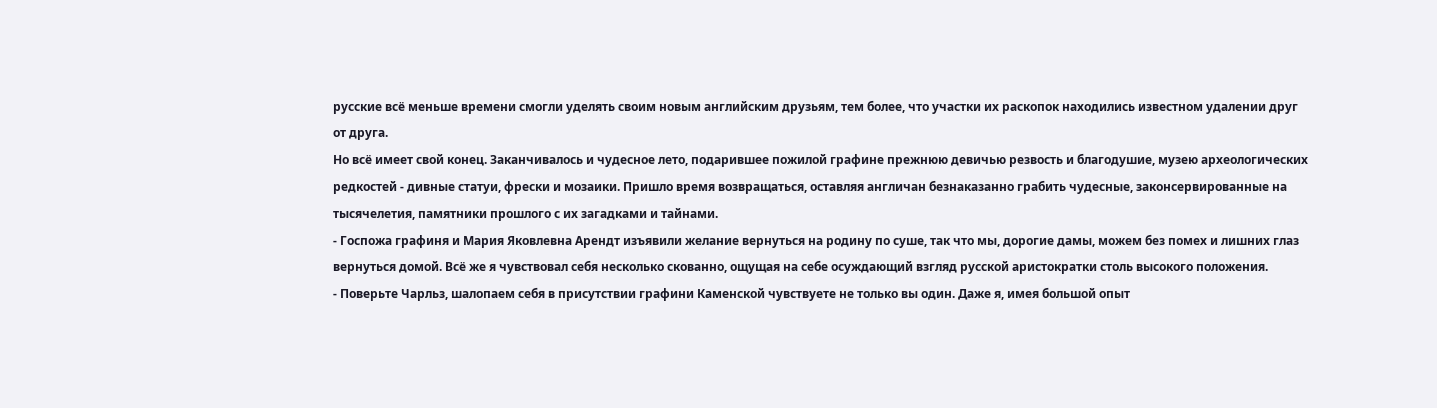русские всё меньше времени смогли уделять своим новым английским друзьям, тем более, что участки их раскопок находились известном удалении друг от друга.
Но всё имеет свой конец. Заканчивалось и чудесное лето, подарившее пожилой графине прежнюю девичью резвость и благодушие, музею археологических редкостей - дивные статуи, фрески и мозаики. Пришло время возвращаться, оставляя англичан безнаказанно грабить чудесные, законсервированные на тысячелетия, памятники прошлого с их загадками и тайнами.
- Госпожа графиня и Мария Яковлевна Арендт изъявили желание вернуться на родину по суше, так что мы, дорогие дамы, можем без помех и лишних глаз вернуться домой. Всё же я чувствовал себя несколько скованно, ощущая на себе осуждающий взгляд русской аристократки столь высокого положения.
- Поверьте Чарльз, шалопаем себя в присутствии графини Каменской чувствуете не только вы один. Даже я, имея большой опыт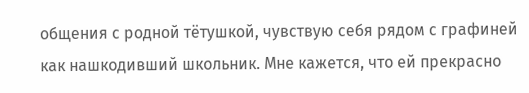общения с родной тётушкой, чувствую себя рядом с графиней как нашкодивший школьник. Мне кажется, что ей прекрасно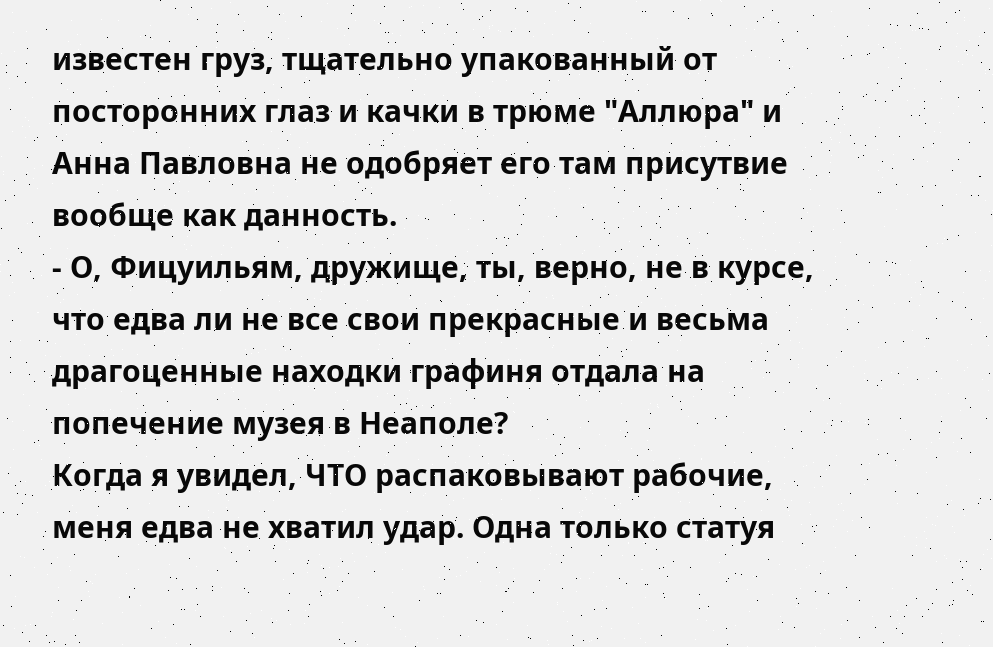известен груз, тщательно упакованный от посторонних глаз и качки в трюме "Аллюра" и Анна Павловна не одобряет его там присутвие вообще как данность.
- О, Фицуильям, дружище, ты, верно, не в курсе, что едва ли не все свои прекрасные и весьма драгоценные находки графиня отдала на попечение музея в Неаполе?
Когда я увидел, ЧТО распаковывают рабочие, меня едва не хватил удар. Одна только статуя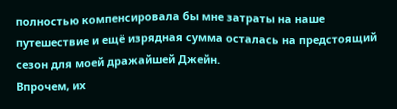полностью компенсировала бы мне затраты на наше путешествие и ещё изрядная сумма осталась на предстоящий сезон для моей дражайшей Джейн.
Впрочем, их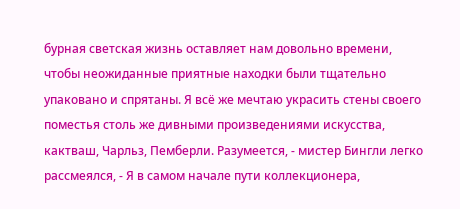бурная светская жизнь оставляет нам довольно времени, чтобы неожиданные приятные находки были тщательно упаковано и спрятаны. Я всё же мечтаю украсить стены своего поместья столь же дивными произведениями искусства, кактваш, Чарльз, Пемберли. Разумеется, - мистер Бингли легко рассмеялся, - Я в самом начале пути коллекционера,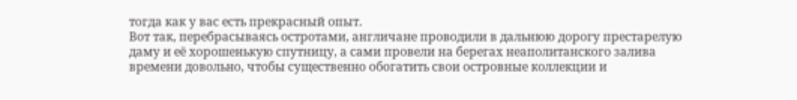тогда как у вас есть прекрасный опыт.
Вот так, перебрасываясь остротами, англичане проводили в дальнюю дорогу престарелую даму и её хорошенькую спутницу, а сами провели на берегах неаполитанского залива времени довольно, чтобы существенно обогатить свои островные коллекции и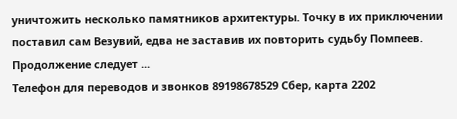уничтожить несколько памятников архитектуры. Точку в их приключении поставил сам Везувий, едва не заставив их повторить судьбу Помпеев.
Продолжение следует ...
Телефон для переводов и звонков 89198678529 Сбер, карта 2202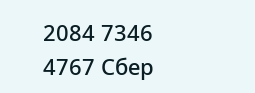2084 7346 4767 Сбер